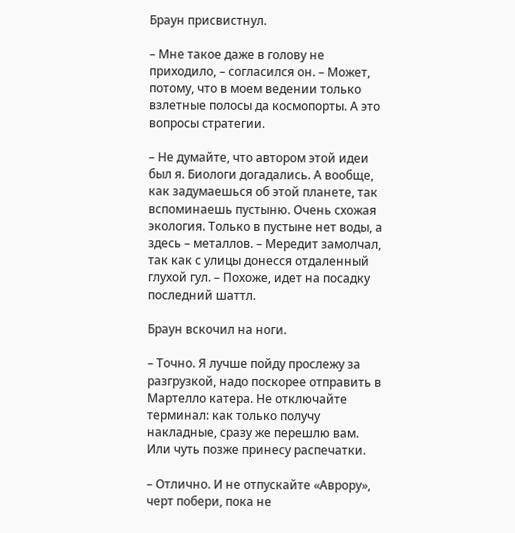Браун присвистнул.

– Мне такое даже в голову не приходило, – согласился он. – Может, потому, что в моем ведении только взлетные полосы да космопорты. А это вопросы стратегии.

– Не думайте, что автором этой идеи был я. Биологи догадались. А вообще, как задумаешься об этой планете, так вспоминаешь пустыню. Очень схожая экология. Только в пустыне нет воды, а здесь – металлов. – Мередит замолчал, так как с улицы донесся отдаленный глухой гул. – Похоже, идет на посадку последний шаттл.

Браун вскочил на ноги.

– Точно. Я лучше пойду прослежу за разгрузкой, надо поскорее отправить в Мартелло катера. Не отключайте терминал: как только получу накладные, сразу же перешлю вам. Или чуть позже принесу распечатки.

– Отлично. И не отпускайте «Аврору», черт побери, пока не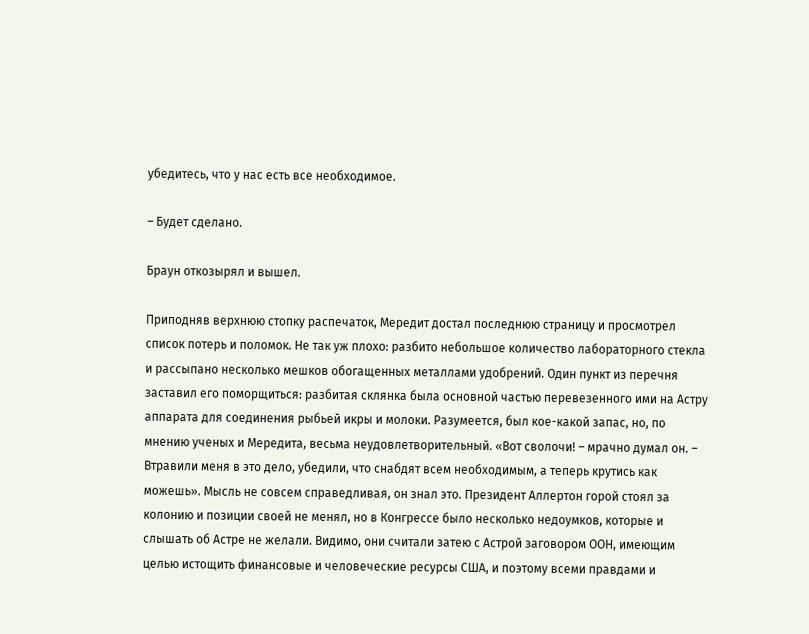убедитесь, что у нас есть все необходимое.

– Будет сделано.

Браун откозырял и вышел.

Приподняв верхнюю стопку распечаток, Мередит достал последнюю страницу и просмотрел список потерь и поломок. Не так уж плохо: разбито небольшое количество лабораторного стекла и рассыпано несколько мешков обогащенных металлами удобрений. Один пункт из перечня заставил его поморщиться: разбитая склянка была основной частью перевезенного ими на Астру аппарата для соединения рыбьей икры и молоки. Разумеется, был кое-какой запас, но, по мнению ученых и Мередита, весьма неудовлетворительный. «Вот сволочи! – мрачно думал он. – Втравили меня в это дело, убедили, что снабдят всем необходимым, а теперь крутись как можешь». Мысль не совсем справедливая, он знал это. Президент Аллертон горой стоял за колонию и позиции своей не менял, но в Конгрессе было несколько недоумков, которые и слышать об Астре не желали. Видимо, они считали затею с Астрой заговором ООН, имеющим целью истощить финансовые и человеческие ресурсы США, и поэтому всеми правдами и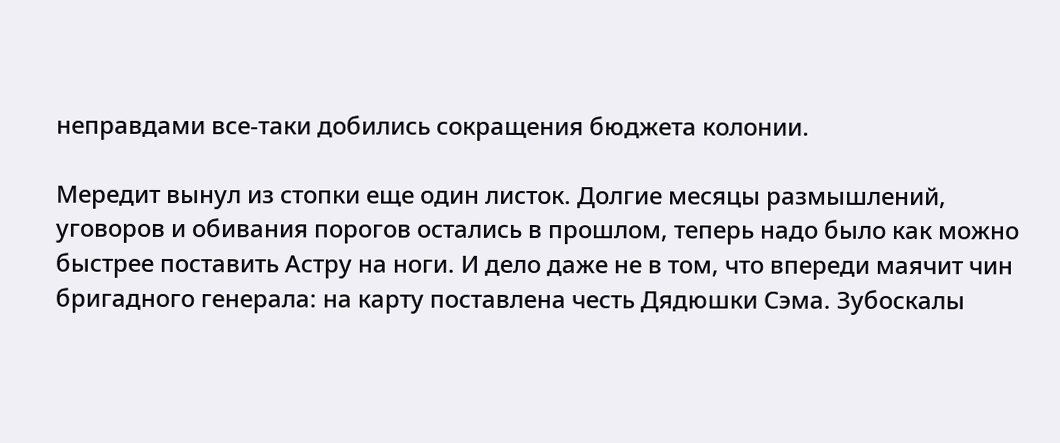неправдами все-таки добились сокращения бюджета колонии.

Мередит вынул из стопки еще один листок. Долгие месяцы размышлений, уговоров и обивания порогов остались в прошлом, теперь надо было как можно быстрее поставить Астру на ноги. И дело даже не в том, что впереди маячит чин бригадного генерала: на карту поставлена честь Дядюшки Сэма. Зубоскалы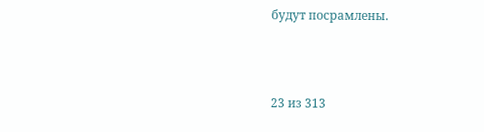будут посрамлены.



23 из 313